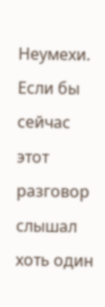Неумехи. Если бы сейчас этот разговор слышал хоть один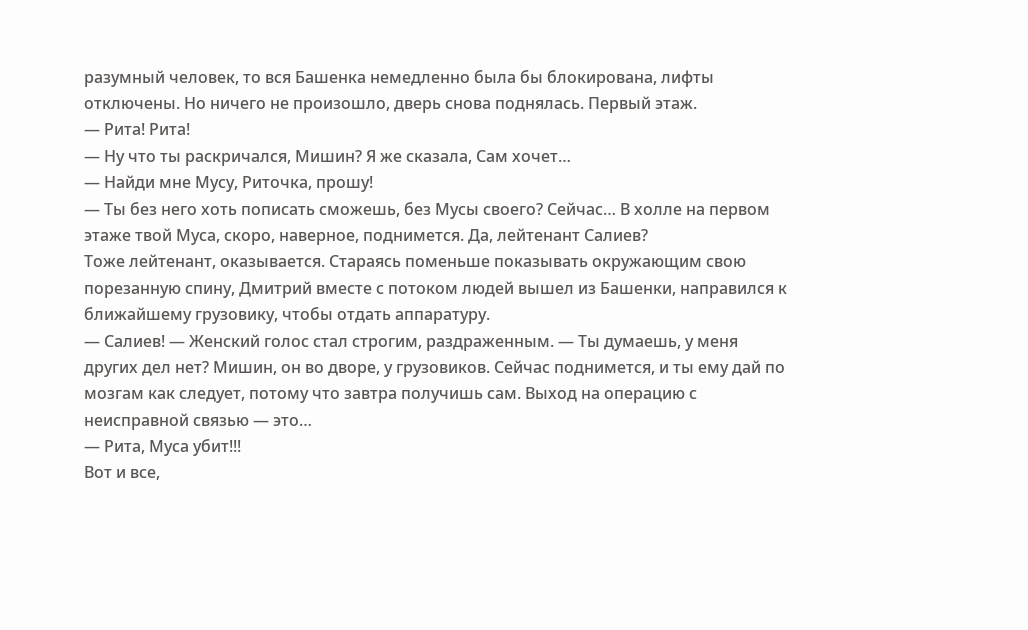разумный человек, то вся Башенка немедленно была бы блокирована, лифты отключены. Но ничего не произошло, дверь снова поднялась. Первый этаж.
— Рита! Рита!
— Ну что ты раскричался, Мишин? Я же сказала, Сам хочет…
— Найди мне Мусу, Риточка, прошу!
— Ты без него хоть пописать сможешь, без Мусы своего? Сейчас… В холле на первом этаже твой Муса, скоро, наверное, поднимется. Да, лейтенант Салиев?
Тоже лейтенант, оказывается. Стараясь поменьше показывать окружающим свою порезанную спину, Дмитрий вместе с потоком людей вышел из Башенки, направился к ближайшему грузовику, чтобы отдать аппаратуру.
— Салиев! — Женский голос стал строгим, раздраженным. — Ты думаешь, у меня других дел нет? Мишин, он во дворе, у грузовиков. Сейчас поднимется, и ты ему дай по мозгам как следует, потому что завтра получишь сам. Выход на операцию с неисправной связью — это…
— Рита, Муса убит!!!
Вот и все,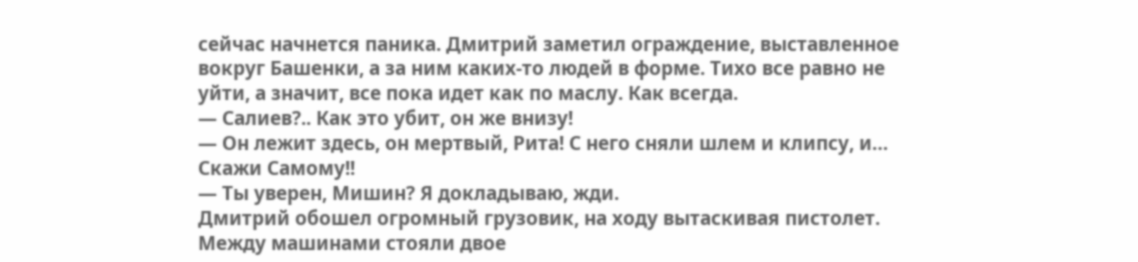сейчас начнется паника. Дмитрий заметил ограждение, выставленное вокруг Башенки, а за ним каких-то людей в форме. Тихо все равно не уйти, а значит, все пока идет как по маслу. Как всегда.
— Салиев?.. Как это убит, он же внизу!
— Он лежит здесь, он мертвый, Рита! С него сняли шлем и клипсу, и… Скажи Самому!!
— Ты уверен, Мишин? Я докладываю, жди.
Дмитрий обошел огромный грузовик, на ходу вытаскивая пистолет. Между машинами стояли двое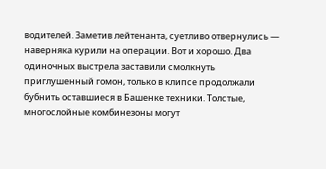водителей. Заметив лейтенанта, суетливо отвернулись — наверняка курили на операции. Вот и хорошо. Два одиночных выстрела заставили смолкнуть приглушенный гомон, только в клипсе продолжали бубнить оставшиеся в Башенке техники. Толстые, многослойные комбинезоны могут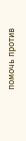помочь против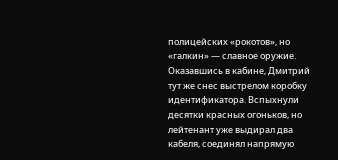полицейских «рокотов», но «галкин» — славное оружие.
Оказавшись в кабине, Дмитрий тут же снес выстрелом коробку идентификатора. Вспыхнули десятки красных огоньков, но лейтенант уже выдирал два кабеля, соединял напрямую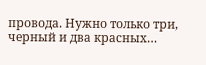провода. Нужно только три, черный и два красных…